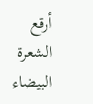أرقع الشعرة البيضاء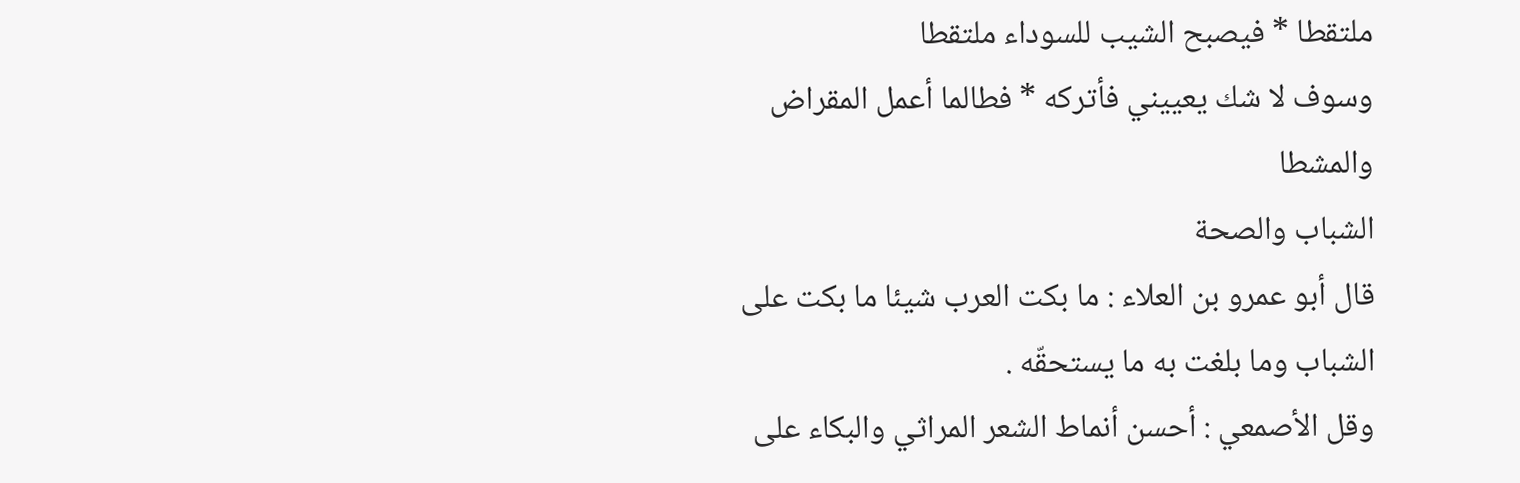ملتقطا * فيصبح الشيب للسوداء ملتقطا
وسوف لا شك يعييني فأتركه * فطالما أعمل المقراض والمشطا
الشباب والصحة
قال أبو عمرو بن العلاء : ما بكت العرب شيئا ما بكت على الشباب وما بلغت به ما يستحقّه .
وقل الأصمعي : أحسن أنماط الشعر المراثي والبكاء على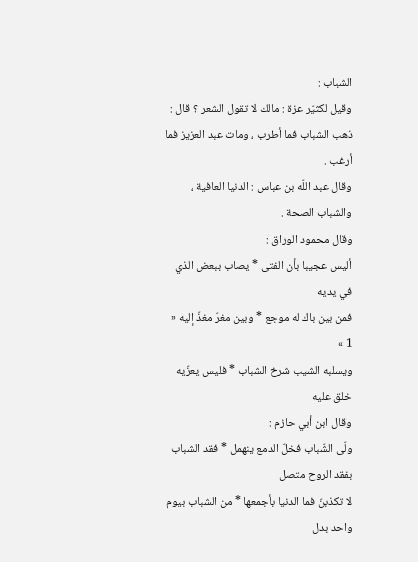الشباب :
وقيل لكثيّر عزة : مالك لا تقول الشعر ؟ قال : ذهب الشباب فما أطرب ، ومات عبد العزيز فما أرغب .
وقال عبد اللّه بن عباس : الدنيا العافية ، والشباب الصحة .
وقال محمود الوراق :
أليس عجيبا بأن الفتى * يصاب ببعض الذي في يديه
فمن بين باك له موجع * وبين مغرّ مغذّ إليه « 1 »
ويسلبه الشيب شرخ الشباب * فليس يعزّيه خلق عليه
وقال ابن أبي حازم :
ولّى الشّباب فخلّ الدمع ينهمل * فقد الشباب بفقد الروح متصل
لا تكذبنّ فما الدنيا بأجمعها * من الشباب بيوم واحد بدل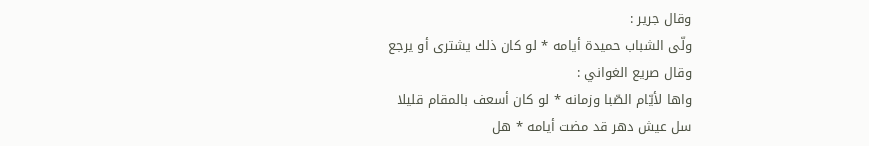وقال جرير :
ولّى الشباب حميدة أيامه * لو كان ذلك يشترى أو يرجع
وقال صريع الغواني :
واها لأيّام الصّبا وزمانه * لو كان أسعف بالمقام قليلا
سل عيش دهر قد مضت أيامه * هل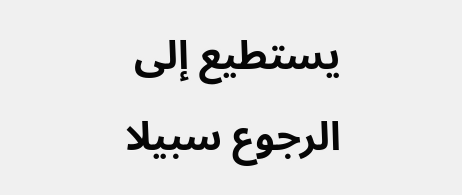يستطيع إلى الرجوع سبيلا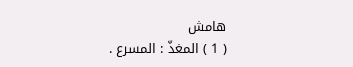هامش
( 1 ) المغذّ : المسرع .